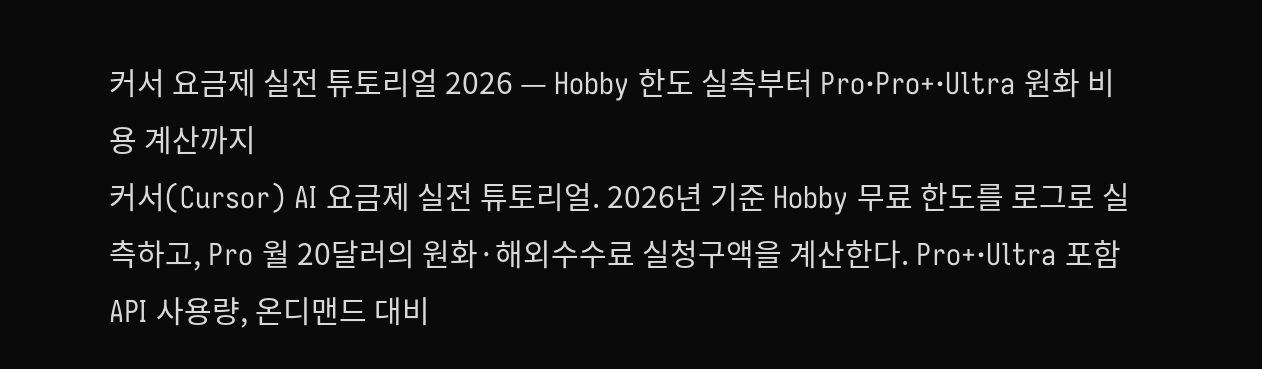커서 요금제 실전 튜토리얼 2026 — Hobby 한도 실측부터 Pro·Pro+·Ultra 원화 비용 계산까지
커서(Cursor) AI 요금제 실전 튜토리얼. 2026년 기준 Hobby 무료 한도를 로그로 실측하고, Pro 월 20달러의 원화·해외수수료 실청구액을 계산한다. Pro+·Ultra 포함 API 사용량, 온디맨드 대비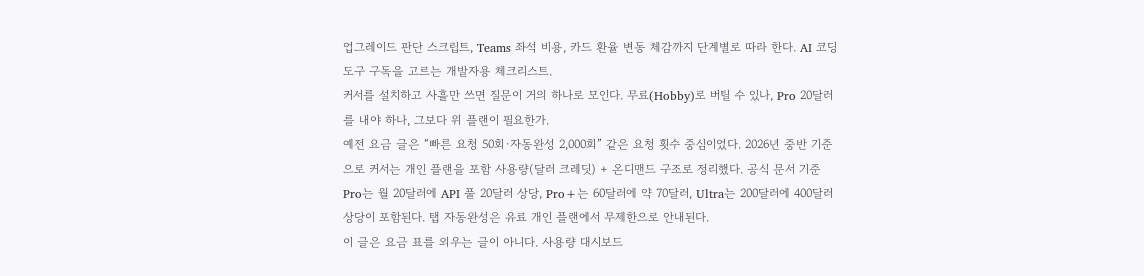업그레이드 판단 스크립트, Teams 좌석 비용, 카드 환율 변동 체감까지 단계별로 따라 한다. AI 코딩 도구 구독을 고르는 개발자용 체크리스트.
커서를 설치하고 사흘만 쓰면 질문이 거의 하나로 모인다. 무료(Hobby)로 버틸 수 있나, Pro 20달러를 내야 하나, 그보다 위 플랜이 필요한가.
예전 요금 글은 “빠른 요청 50회·자동완성 2,000회” 같은 요청 횟수 중심이었다. 2026년 중반 기준으로 커서는 개인 플랜을 포함 사용량(달러 크레딧) + 온디맨드 구조로 정리했다. 공식 문서 기준 Pro는 월 20달러에 API 풀 20달러 상당, Pro+는 60달러에 약 70달러, Ultra는 200달러에 400달러 상당이 포함된다. 탭 자동완성은 유료 개인 플랜에서 무제한으로 안내된다.
이 글은 요금 표를 외우는 글이 아니다. 사용량 대시보드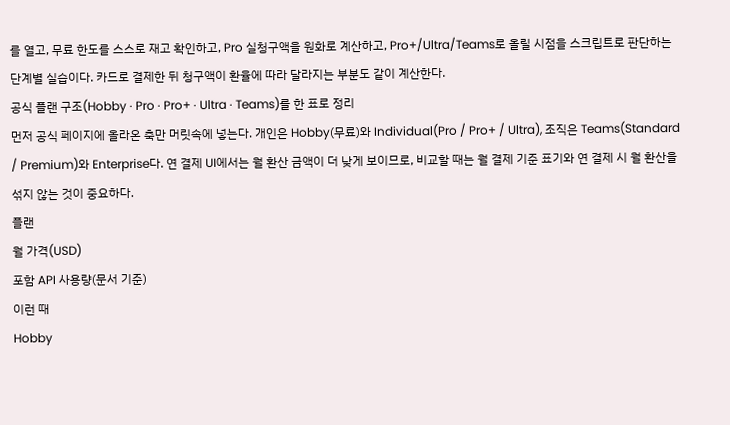를 열고, 무료 한도를 스스로 재고 확인하고, Pro 실청구액을 원화로 계산하고, Pro+/Ultra/Teams로 올릴 시점을 스크립트로 판단하는 단계별 실습이다. 카드로 결제한 뒤 청구액이 환율에 따라 달라지는 부분도 같이 계산한다.
공식 플랜 구조(Hobby · Pro · Pro+ · Ultra · Teams)를 한 표로 정리
먼저 공식 페이지에 올라온 축만 머릿속에 넣는다. 개인은 Hobby(무료)와 Individual(Pro / Pro+ / Ultra), 조직은 Teams(Standard / Premium)와 Enterprise다. 연 결제 UI에서는 월 환산 금액이 더 낮게 보이므로, 비교할 때는 월 결제 기준 표기와 연 결제 시 월 환산을 섞지 않는 것이 중요하다.
플랜
월 가격(USD)
포함 API 사용량(문서 기준)
이런 때
Hobby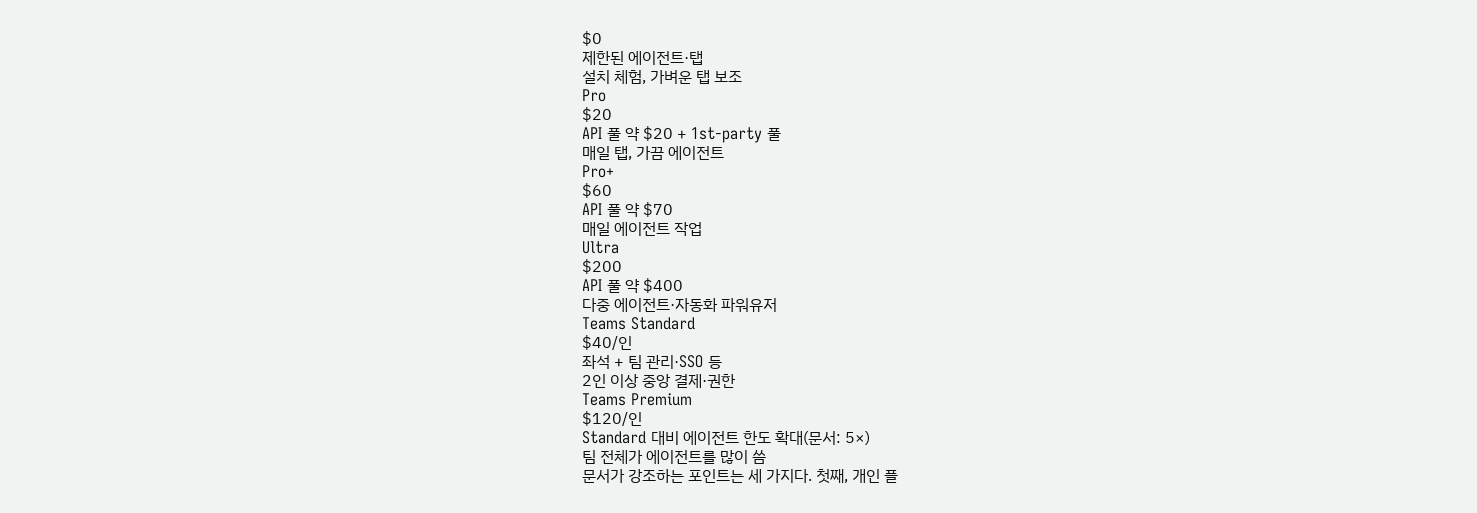$0
제한된 에이전트·탭
설치 체험, 가벼운 탭 보조
Pro
$20
API 풀 약 $20 + 1st-party 풀
매일 탭, 가끔 에이전트
Pro+
$60
API 풀 약 $70
매일 에이전트 작업
Ultra
$200
API 풀 약 $400
다중 에이전트·자동화 파워유저
Teams Standard
$40/인
좌석 + 팀 관리·SSO 등
2인 이상 중앙 결제·권한
Teams Premium
$120/인
Standard 대비 에이전트 한도 확대(문서: 5×)
팀 전체가 에이전트를 많이 씀
문서가 강조하는 포인트는 세 가지다. 첫째, 개인 플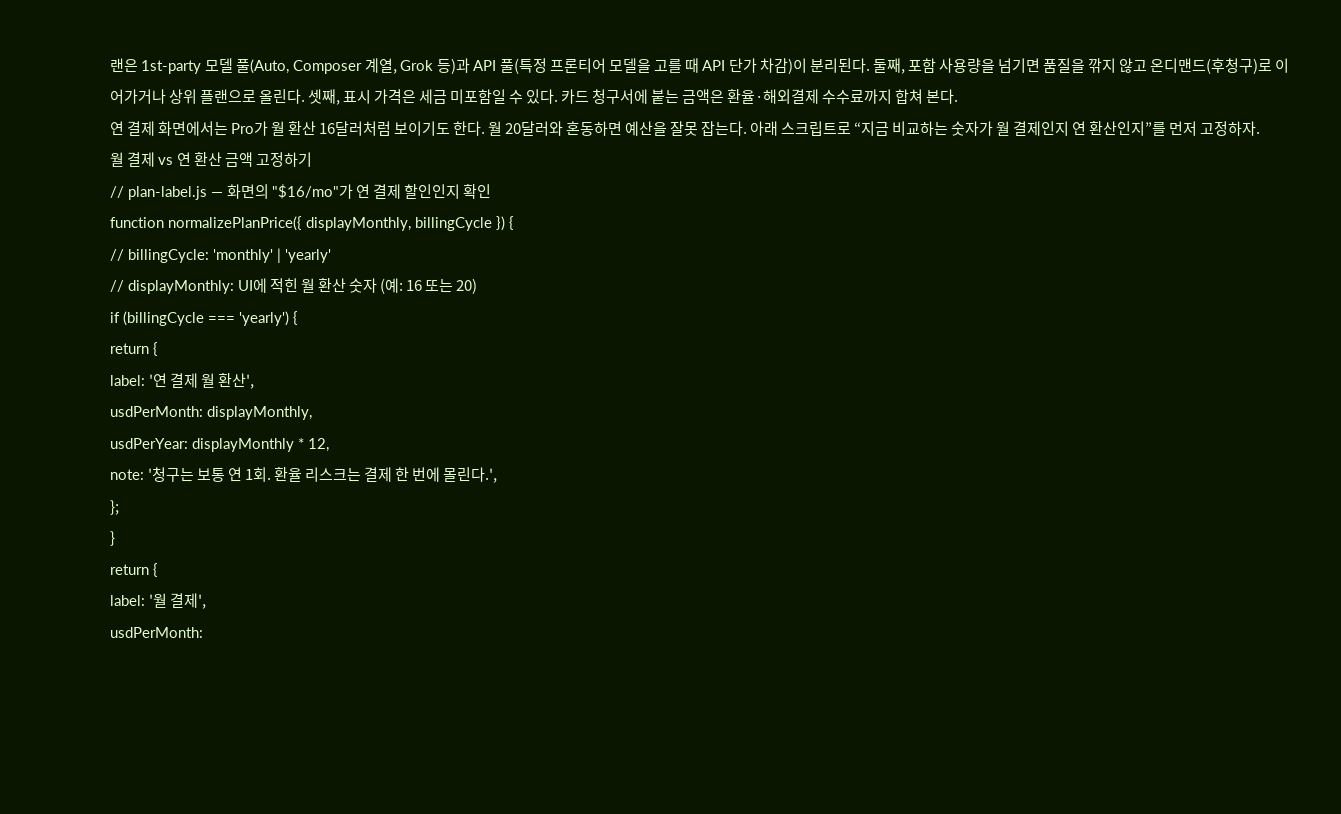랜은 1st-party 모델 풀(Auto, Composer 계열, Grok 등)과 API 풀(특정 프론티어 모델을 고를 때 API 단가 차감)이 분리된다. 둘째, 포함 사용량을 넘기면 품질을 깎지 않고 온디맨드(후청구)로 이어가거나 상위 플랜으로 올린다. 셋째, 표시 가격은 세금 미포함일 수 있다. 카드 청구서에 붙는 금액은 환율·해외결제 수수료까지 합쳐 본다.
연 결제 화면에서는 Pro가 월 환산 16달러처럼 보이기도 한다. 월 20달러와 혼동하면 예산을 잘못 잡는다. 아래 스크립트로 “지금 비교하는 숫자가 월 결제인지 연 환산인지”를 먼저 고정하자.
월 결제 vs 연 환산 금액 고정하기
// plan-label.js — 화면의 "$16/mo"가 연 결제 할인인지 확인
function normalizePlanPrice({ displayMonthly, billingCycle }) {
// billingCycle: 'monthly' | 'yearly'
// displayMonthly: UI에 적힌 월 환산 숫자 (예: 16 또는 20)
if (billingCycle === 'yearly') {
return {
label: '연 결제 월 환산',
usdPerMonth: displayMonthly,
usdPerYear: displayMonthly * 12,
note: '청구는 보통 연 1회. 환율 리스크는 결제 한 번에 몰린다.',
};
}
return {
label: '월 결제',
usdPerMonth: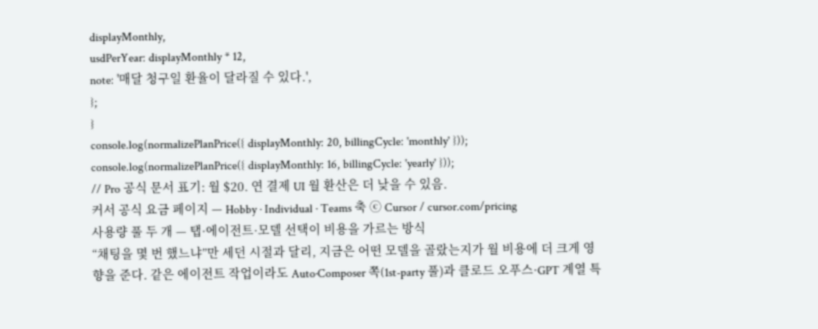displayMonthly,
usdPerYear: displayMonthly * 12,
note: '매달 청구일 환율이 달라질 수 있다.',
};
}
console.log(normalizePlanPrice({ displayMonthly: 20, billingCycle: 'monthly' }));
console.log(normalizePlanPrice({ displayMonthly: 16, billingCycle: 'yearly' }));
// Pro 공식 문서 표기: 월 $20. 연 결제 UI 월 환산은 더 낮을 수 있음.
커서 공식 요금 페이지 — Hobby · Individual · Teams 축 ⓒ Cursor / cursor.com/pricing
사용량 풀 두 개 — 탭·에이전트·모델 선택이 비용을 가르는 방식
“채팅을 몇 번 했느냐”만 세던 시절과 달리, 지금은 어떤 모델을 골랐는지가 월 비용에 더 크게 영향을 준다. 같은 에이전트 작업이라도 Auto·Composer 쪽(1st-party 풀)과 클로드 오푸스·GPT 계열 특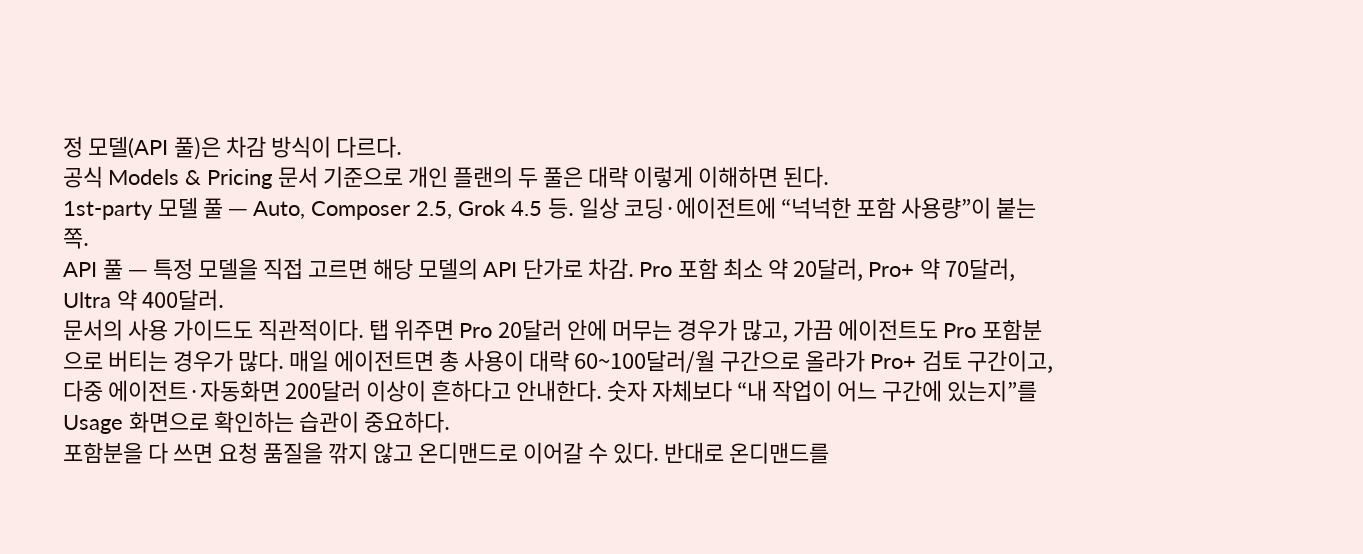정 모델(API 풀)은 차감 방식이 다르다.
공식 Models & Pricing 문서 기준으로 개인 플랜의 두 풀은 대략 이렇게 이해하면 된다.
1st-party 모델 풀 — Auto, Composer 2.5, Grok 4.5 등. 일상 코딩·에이전트에 “넉넉한 포함 사용량”이 붙는 쪽.
API 풀 — 특정 모델을 직접 고르면 해당 모델의 API 단가로 차감. Pro 포함 최소 약 20달러, Pro+ 약 70달러, Ultra 약 400달러.
문서의 사용 가이드도 직관적이다. 탭 위주면 Pro 20달러 안에 머무는 경우가 많고, 가끔 에이전트도 Pro 포함분으로 버티는 경우가 많다. 매일 에이전트면 총 사용이 대략 60~100달러/월 구간으로 올라가 Pro+ 검토 구간이고, 다중 에이전트·자동화면 200달러 이상이 흔하다고 안내한다. 숫자 자체보다 “내 작업이 어느 구간에 있는지”를 Usage 화면으로 확인하는 습관이 중요하다.
포함분을 다 쓰면 요청 품질을 깎지 않고 온디맨드로 이어갈 수 있다. 반대로 온디맨드를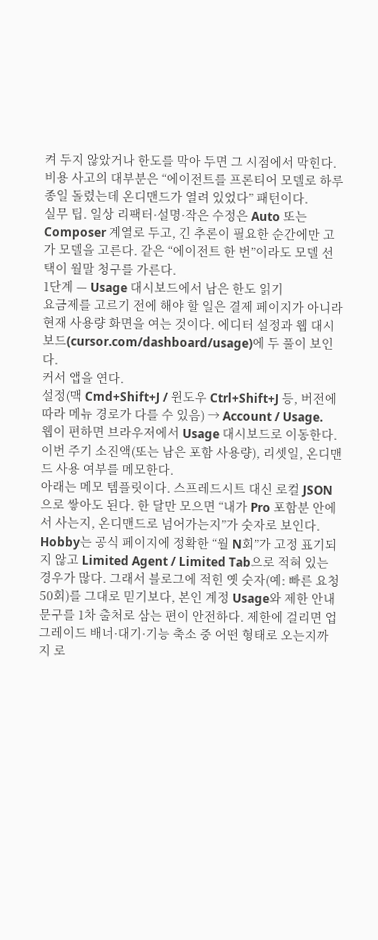켜 두지 않았거나 한도를 막아 두면 그 시점에서 막힌다. 비용 사고의 대부분은 “에이전트를 프론티어 모델로 하루 종일 돌렸는데 온디맨드가 열려 있었다” 패턴이다.
실무 팁. 일상 리팩터·설명·작은 수정은 Auto 또는 Composer 계열로 두고, 긴 추론이 필요한 순간에만 고가 모델을 고른다. 같은 “에이전트 한 번”이라도 모델 선택이 월말 청구를 가른다.
1단계 — Usage 대시보드에서 남은 한도 읽기
요금제를 고르기 전에 해야 할 일은 결제 페이지가 아니라 현재 사용량 화면을 여는 것이다. 에디터 설정과 웹 대시보드(cursor.com/dashboard/usage)에 두 풀이 보인다.
커서 앱을 연다.
설정(맥 Cmd+Shift+J / 윈도우 Ctrl+Shift+J 등, 버전에 따라 메뉴 경로가 다를 수 있음) → Account / Usage.
웹이 편하면 브라우저에서 Usage 대시보드로 이동한다.
이번 주기 소진액(또는 남은 포함 사용량), 리셋일, 온디맨드 사용 여부를 메모한다.
아래는 메모 템플릿이다. 스프레드시트 대신 로컬 JSON으로 쌓아도 된다. 한 달만 모으면 “내가 Pro 포함분 안에서 사는지, 온디맨드로 넘어가는지”가 숫자로 보인다.
Hobby는 공식 페이지에 정확한 “월 N회”가 고정 표기되지 않고 Limited Agent / Limited Tab으로 적혀 있는 경우가 많다. 그래서 블로그에 적힌 옛 숫자(예: 빠른 요청 50회)를 그대로 믿기보다, 본인 계정 Usage와 제한 안내 문구를 1차 출처로 삼는 편이 안전하다. 제한에 걸리면 업그레이드 배너·대기·기능 축소 중 어떤 형태로 오는지까지 로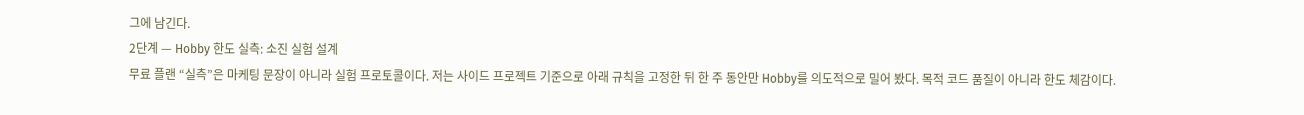그에 남긴다.
2단계 — Hobby 한도 실측: 소진 실험 설계
무료 플랜 “실측”은 마케팅 문장이 아니라 실험 프로토콜이다. 저는 사이드 프로젝트 기준으로 아래 규칙을 고정한 뒤 한 주 동안만 Hobby를 의도적으로 밀어 봤다. 목적 코드 품질이 아니라 한도 체감이다.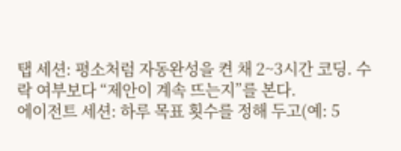탭 세션: 평소처럼 자동완성을 켠 채 2~3시간 코딩. 수락 여부보다 “제안이 계속 뜨는지”를 본다.
에이전트 세션: 하루 목표 횟수를 정해 두고(예: 5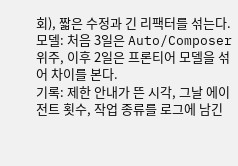회), 짧은 수정과 긴 리팩터를 섞는다.
모델: 처음 3일은 Auto/Composer 위주, 이후 2일은 프론티어 모델을 섞어 차이를 본다.
기록: 제한 안내가 뜬 시각, 그날 에이전트 횟수, 작업 종류를 로그에 남긴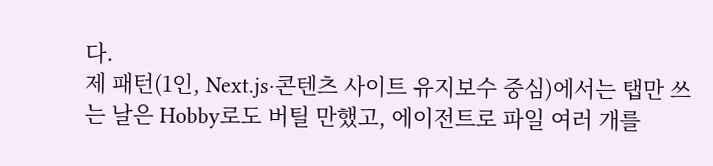다.
제 패턴(1인, Next.js·콘텐츠 사이트 유지보수 중심)에서는 탭만 쓰는 날은 Hobby로도 버틸 만했고, 에이전트로 파일 여러 개를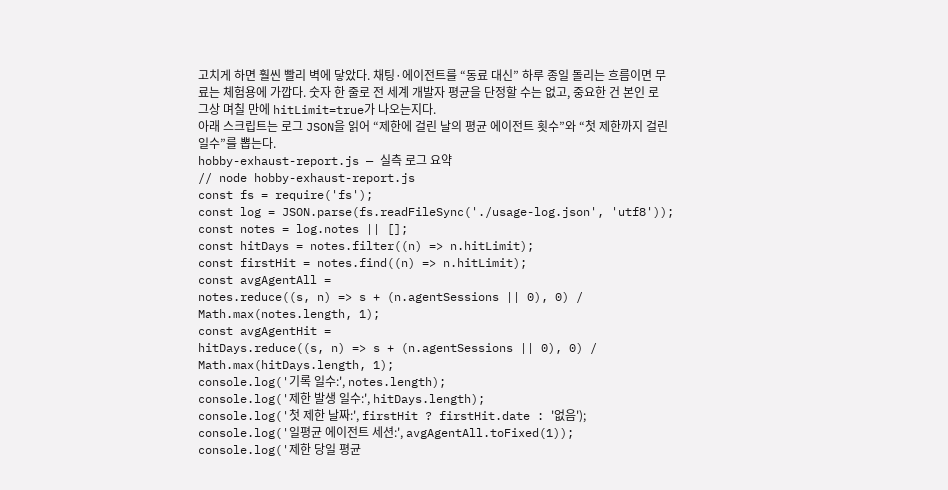고치게 하면 훨씬 빨리 벽에 닿았다. 채팅·에이전트를 “동료 대신” 하루 종일 돌리는 흐름이면 무료는 체험용에 가깝다. 숫자 한 줄로 전 세계 개발자 평균을 단정할 수는 없고, 중요한 건 본인 로그상 며칠 만에 hitLimit=true가 나오는지다.
아래 스크립트는 로그 JSON을 읽어 “제한에 걸린 날의 평균 에이전트 횟수”와 “첫 제한까지 걸린 일수”를 뽑는다.
hobby-exhaust-report.js — 실측 로그 요약
// node hobby-exhaust-report.js
const fs = require('fs');
const log = JSON.parse(fs.readFileSync('./usage-log.json', 'utf8'));
const notes = log.notes || [];
const hitDays = notes.filter((n) => n.hitLimit);
const firstHit = notes.find((n) => n.hitLimit);
const avgAgentAll =
notes.reduce((s, n) => s + (n.agentSessions || 0), 0) / Math.max(notes.length, 1);
const avgAgentHit =
hitDays.reduce((s, n) => s + (n.agentSessions || 0), 0) / Math.max(hitDays.length, 1);
console.log('기록 일수:', notes.length);
console.log('제한 발생 일수:', hitDays.length);
console.log('첫 제한 날짜:', firstHit ? firstHit.date : '없음');
console.log('일평균 에이전트 세션:', avgAgentAll.toFixed(1));
console.log('제한 당일 평균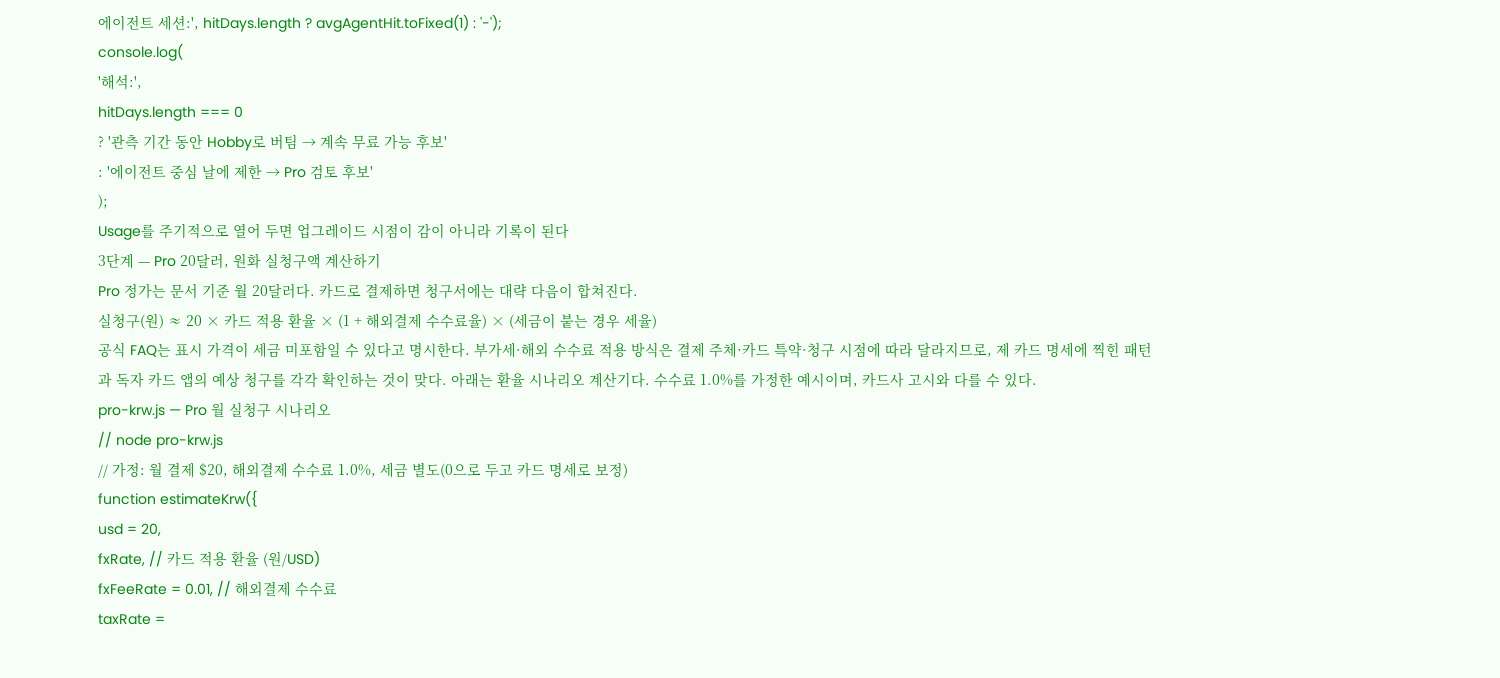에이전트 세션:', hitDays.length ? avgAgentHit.toFixed(1) : '-');
console.log(
'해석:',
hitDays.length === 0
? '관측 기간 동안 Hobby로 버팀 → 계속 무료 가능 후보'
: '에이전트 중심 날에 제한 → Pro 검토 후보'
);
Usage를 주기적으로 열어 두면 업그레이드 시점이 감이 아니라 기록이 된다
3단계 — Pro 20달러, 원화 실청구액 계산하기
Pro 정가는 문서 기준 월 20달러다. 카드로 결제하면 청구서에는 대략 다음이 합쳐진다.
실청구(원) ≈ 20 × 카드 적용 환율 × (1 + 해외결제 수수료율) × (세금이 붙는 경우 세율)
공식 FAQ는 표시 가격이 세금 미포함일 수 있다고 명시한다. 부가세·해외 수수료 적용 방식은 결제 주체·카드 특약·청구 시점에 따라 달라지므로, 제 카드 명세에 찍힌 패턴과 독자 카드 앱의 예상 청구를 각각 확인하는 것이 맞다. 아래는 환율 시나리오 계산기다. 수수료 1.0%를 가정한 예시이며, 카드사 고시와 다를 수 있다.
pro-krw.js — Pro 월 실청구 시나리오
// node pro-krw.js
// 가정: 월 결제 $20, 해외결제 수수료 1.0%, 세금 별도(0으로 두고 카드 명세로 보정)
function estimateKrw({
usd = 20,
fxRate, // 카드 적용 환율 (원/USD)
fxFeeRate = 0.01, // 해외결제 수수료
taxRate =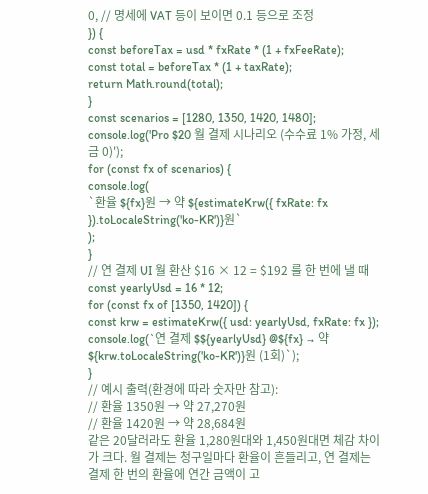0, // 명세에 VAT 등이 보이면 0.1 등으로 조정
}) {
const beforeTax = usd * fxRate * (1 + fxFeeRate);
const total = beforeTax * (1 + taxRate);
return Math.round(total);
}
const scenarios = [1280, 1350, 1420, 1480];
console.log('Pro $20 월 결제 시나리오 (수수료 1% 가정, 세금 0)');
for (const fx of scenarios) {
console.log(
`환율 ${fx}원 → 약 ${estimateKrw({ fxRate: fx }).toLocaleString('ko-KR')}원`
);
}
// 연 결제 UI 월 환산 $16 × 12 = $192 를 한 번에 낼 때
const yearlyUsd = 16 * 12;
for (const fx of [1350, 1420]) {
const krw = estimateKrw({ usd: yearlyUsd, fxRate: fx });
console.log(`연 결제 $${yearlyUsd} @${fx} → 약 ${krw.toLocaleString('ko-KR')}원 (1회)`);
}
// 예시 출력(환경에 따라 숫자만 참고):
// 환율 1350원 → 약 27,270원
// 환율 1420원 → 약 28,684원
같은 20달러라도 환율 1,280원대와 1,450원대면 체감 차이가 크다. 월 결제는 청구일마다 환율이 흔들리고, 연 결제는 결제 한 번의 환율에 연간 금액이 고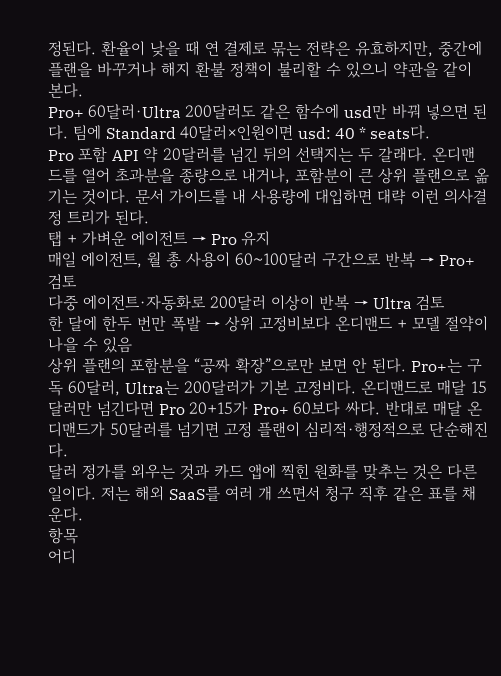정된다. 환율이 낮을 때 연 결제로 묶는 전략은 유효하지만, 중간에 플랜을 바꾸거나 해지 환불 정책이 불리할 수 있으니 약관을 같이 본다.
Pro+ 60달러·Ultra 200달러도 같은 함수에 usd만 바꿔 넣으면 된다. 팀에 Standard 40달러×인원이면 usd: 40 * seats다.
Pro 포함 API 약 20달러를 넘긴 뒤의 선택지는 두 갈래다. 온디맨드를 열어 초과분을 종량으로 내거나, 포함분이 큰 상위 플랜으로 옮기는 것이다. 문서 가이드를 내 사용량에 대입하면 대략 이런 의사결정 트리가 된다.
탭 + 가벼운 에이전트 → Pro 유지
매일 에이전트, 월 총 사용이 60~100달러 구간으로 반복 → Pro+ 검토
다중 에이전트·자동화로 200달러 이상이 반복 → Ultra 검토
한 달에 한두 번만 폭발 → 상위 고정비보다 온디맨드 + 모델 절약이 나을 수 있음
상위 플랜의 포함분을 “공짜 확장”으로만 보면 안 된다. Pro+는 구독 60달러, Ultra는 200달러가 기본 고정비다. 온디맨드로 매달 15달러만 넘긴다면 Pro 20+15가 Pro+ 60보다 싸다. 반대로 매달 온디맨드가 50달러를 넘기면 고정 플랜이 심리적·행정적으로 단순해진다.
달러 정가를 외우는 것과 카드 앱에 찍힌 원화를 맞추는 것은 다른 일이다. 저는 해외 SaaS를 여러 개 쓰면서 청구 직후 같은 표를 채운다.
항목
어디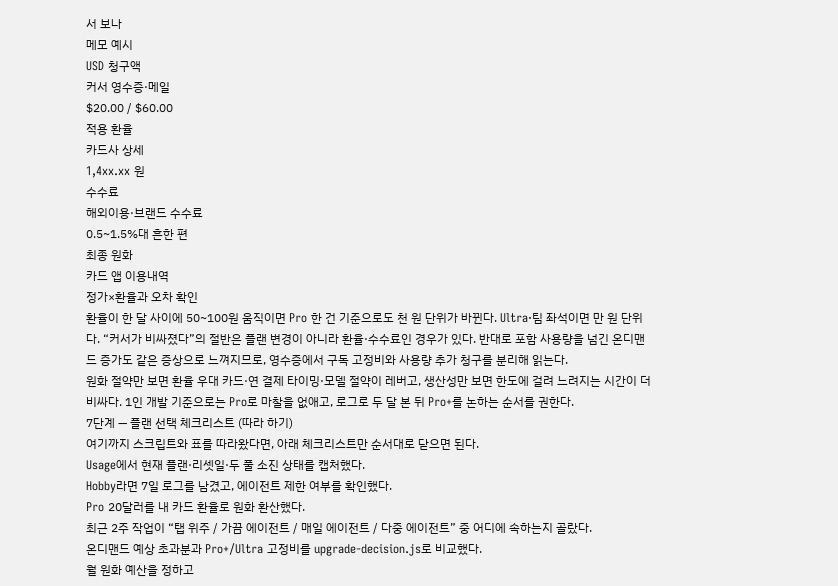서 보나
메모 예시
USD 청구액
커서 영수증·메일
$20.00 / $60.00
적용 환율
카드사 상세
1,4xx.xx 원
수수료
해외이용·브랜드 수수료
0.5~1.5%대 흔한 편
최종 원화
카드 앱 이용내역
정가×환율과 오차 확인
환율이 한 달 사이에 50~100원 움직이면 Pro 한 건 기준으로도 천 원 단위가 바뀐다. Ultra·팀 좌석이면 만 원 단위다. “커서가 비싸졌다”의 절반은 플랜 변경이 아니라 환율·수수료인 경우가 있다. 반대로 포함 사용량을 넘긴 온디맨드 증가도 같은 증상으로 느껴지므로, 영수증에서 구독 고정비와 사용량 추가 청구를 분리해 읽는다.
원화 절약만 보면 환율 우대 카드·연 결제 타이밍·모델 절약이 레버고, 생산성만 보면 한도에 걸려 느려지는 시간이 더 비싸다. 1인 개발 기준으로는 Pro로 마찰을 없애고, 로그로 두 달 본 뒤 Pro+를 논하는 순서를 권한다.
7단계 — 플랜 선택 체크리스트 (따라 하기)
여기까지 스크립트와 표를 따라왔다면, 아래 체크리스트만 순서대로 닫으면 된다.
Usage에서 현재 플랜·리셋일·두 풀 소진 상태를 캡처했다.
Hobby라면 7일 로그를 남겼고, 에이전트 제한 여부를 확인했다.
Pro 20달러를 내 카드 환율로 원화 환산했다.
최근 2주 작업이 “탭 위주 / 가끔 에이전트 / 매일 에이전트 / 다중 에이전트” 중 어디에 속하는지 골랐다.
온디맨드 예상 초과분과 Pro+/Ultra 고정비를 upgrade-decision.js로 비교했다.
월 원화 예산을 정하고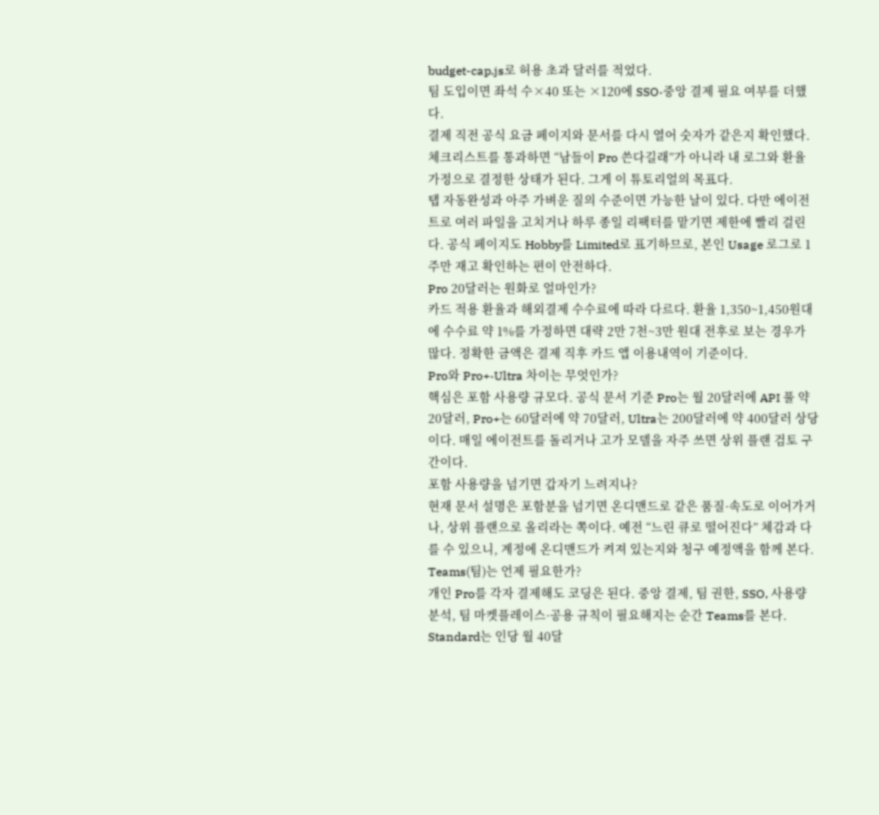budget-cap.js로 허용 초과 달러를 적었다.
팀 도입이면 좌석 수×40 또는 ×120에 SSO·중앙 결제 필요 여부를 더했다.
결제 직전 공식 요금 페이지와 문서를 다시 열어 숫자가 같은지 확인했다.
체크리스트를 통과하면 “남들이 Pro 쓴다길래”가 아니라 내 로그와 환율 가정으로 결정한 상태가 된다. 그게 이 튜토리얼의 목표다.
탭 자동완성과 아주 가벼운 질의 수준이면 가능한 날이 있다. 다만 에이전트로 여러 파일을 고치거나 하루 종일 리팩터를 맡기면 제한에 빨리 걸린다. 공식 페이지도 Hobby를 Limited로 표기하므로, 본인 Usage 로그로 1주만 재고 확인하는 편이 안전하다.
Pro 20달러는 원화로 얼마인가?
카드 적용 환율과 해외결제 수수료에 따라 다르다. 환율 1,350~1,450원대에 수수료 약 1%를 가정하면 대략 2만 7천~3만 원대 전후로 보는 경우가 많다. 정확한 금액은 결제 직후 카드 앱 이용내역이 기준이다.
Pro와 Pro+·Ultra 차이는 무엇인가?
핵심은 포함 사용량 규모다. 공식 문서 기준 Pro는 월 20달러에 API 풀 약 20달러, Pro+는 60달러에 약 70달러, Ultra는 200달러에 약 400달러 상당이다. 매일 에이전트를 돌리거나 고가 모델을 자주 쓰면 상위 플랜 검토 구간이다.
포함 사용량을 넘기면 갑자기 느려지나?
현재 문서 설명은 포함분을 넘기면 온디맨드로 같은 품질·속도로 이어가거나, 상위 플랜으로 올리라는 쪽이다. 예전 “느린 큐로 떨어진다” 체감과 다를 수 있으니, 계정에 온디맨드가 켜져 있는지와 청구 예정액을 함께 본다.
Teams(팀)는 언제 필요한가?
개인 Pro를 각자 결제해도 코딩은 된다. 중앙 결제, 팀 권한, SSO, 사용량 분석, 팀 마켓플레이스·공용 규칙이 필요해지는 순간 Teams를 본다. Standard는 인당 월 40달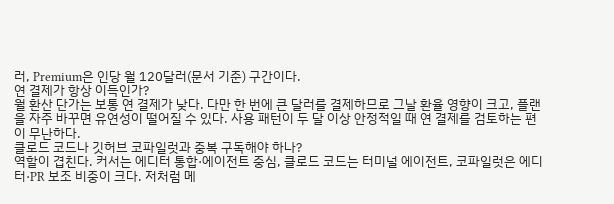러, Premium은 인당 월 120달러(문서 기준) 구간이다.
연 결제가 항상 이득인가?
월 환산 단가는 보통 연 결제가 낮다. 다만 한 번에 큰 달러를 결제하므로 그날 환율 영향이 크고, 플랜을 자주 바꾸면 유연성이 떨어질 수 있다. 사용 패턴이 두 달 이상 안정적일 때 연 결제를 검토하는 편이 무난하다.
클로드 코드나 깃허브 코파일럿과 중복 구독해야 하나?
역할이 겹친다. 커서는 에디터 통합·에이전트 중심, 클로드 코드는 터미널 에이전트, 코파일럿은 에디터·PR 보조 비중이 크다. 저처럼 메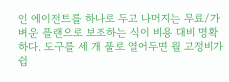인 에이전트를 하나로 두고 나머지는 무료/가벼운 플랜으로 보조하는 식이 비용 대비 명확하다. 도구를 세 개 풀로 열어두면 월 고정비가 쉽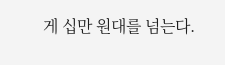게 십만 원대를 넘는다.